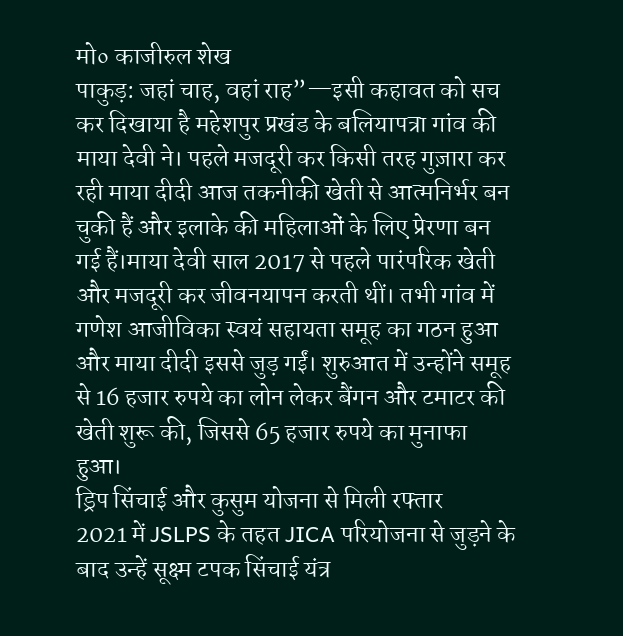मो० काजीरुल शेख
पाकुड़: जहां चाह, वहां राह”—इसी कहावत को सच कर दिखाया है महेशपुर प्रखंड के बलियापत्रा गांव की माया देवी ने। पहले मजदूरी कर किसी तरह गुज़ारा कर रही माया दीदी आज तकनीकी खेती से आत्मनिर्भर बन चुकी हैं और इलाके की महिलाओं के लिए प्रेरणा बन गई हैं।माया देवी साल 2017 से पहले पारंपरिक खेती और मजदूरी कर जीवनयापन करती थीं। तभी गांव में गणेश आजीविका स्वयं सहायता समूह का गठन हुआ और माया दीदी इससे जुड़ गईं। शुरुआत में उन्होंने समूह से 16 हजार रुपये का लोन लेकर बैंगन और टमाटर की खेती शुरू की, जिससे 65 हजार रुपये का मुनाफा हुआ।
ड्रिप सिंचाई और कुसुम योजना से मिली रफ्तार
2021 में JSLPS के तहत JICA परियोजना से जुड़ने के बाद उन्हें सूक्ष्म टपक सिंचाई यंत्र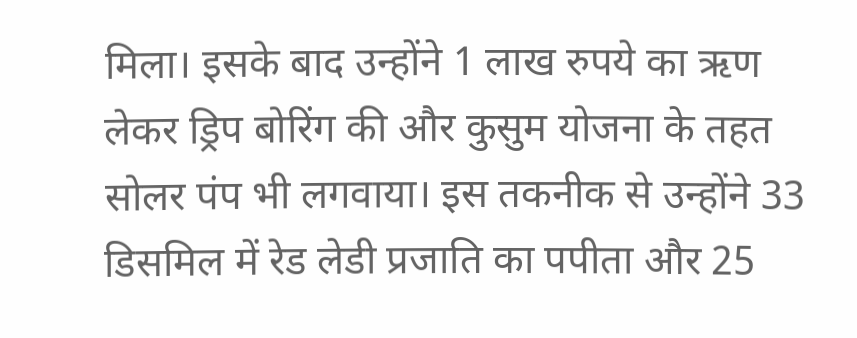मिला। इसके बाद उन्होंने 1 लाख रुपये का ऋण लेकर ड्रिप बोरिंग की और कुसुम योजना के तहत सोलर पंप भी लगवाया। इस तकनीक से उन्होंने 33 डिसमिल में रेड लेडी प्रजाति का पपीता और 25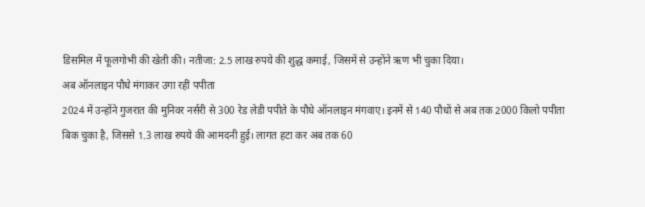डिसमिल में फूलगोभी की खेती की। नतीजा: 2.5 लाख रुपये की शुद्ध कमाई, जिसमें से उन्होंने ऋण भी चुका दिया।
अब ऑनलाइन पौधे मंगाकर उगा रहीं पपीता
2024 में उन्होंने गुजरात की मुनिवर नर्सरी से 300 रेड लेडी पपीते के पौधे ऑनलाइन मंगवाए। इनमें से 140 पौधों से अब तक 2000 किलो पपीता बिक चुका है, जिससे 1.3 लाख रुपये की आमदनी हुई। लागत हटा कर अब तक 60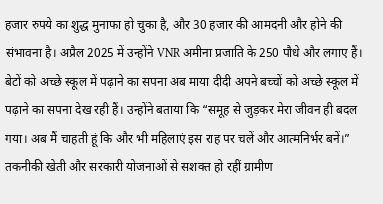हजार रुपये का शुद्ध मुनाफा हो चुका है, और 30 हजार की आमदनी और होने की संभावना है। अप्रैल 2025 में उन्होंने VNR अमीना प्रजाति के 250 पौधे और लगाए हैं। बेटों को अच्छे स्कूल में पढ़ाने का सपना अब माया दीदी अपने बच्चों को अच्छे स्कूल में पढ़ाने का सपना देख रही हैं। उन्होंने बताया कि “समूह से जुड़कर मेरा जीवन ही बदल गया। अब मैं चाहती हूं कि और भी महिलाएं इस राह पर चलें और आत्मनिर्भर बनें।”
तकनीकी खेती और सरकारी योजनाओं से सशक्त हो रहीं ग्रामीण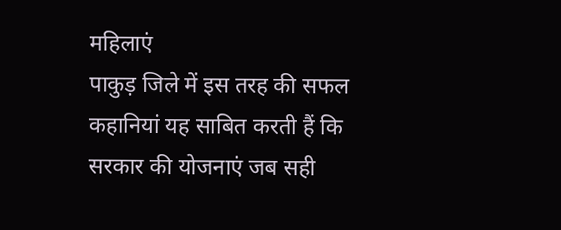महिलाएं
पाकुड़ जिले में इस तरह की सफल कहानियां यह साबित करती हैं कि सरकार की योजनाएं जब सही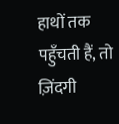हाथों तक पहुँचती हैं, तो ज़िंदगी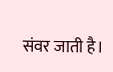संवर जाती है।